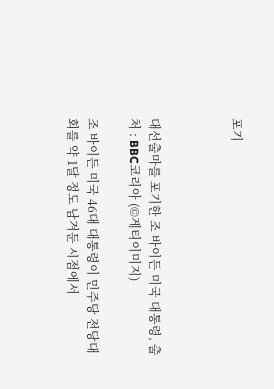포기



대선출마를 포기한 조 바이든 미국 대통령, 출처 : BBC코리아 (©게티이미지)

조 바이든 미국 46대 대통령이 민주당 전당대회를 약 1달 정도 남겨둔 시점에서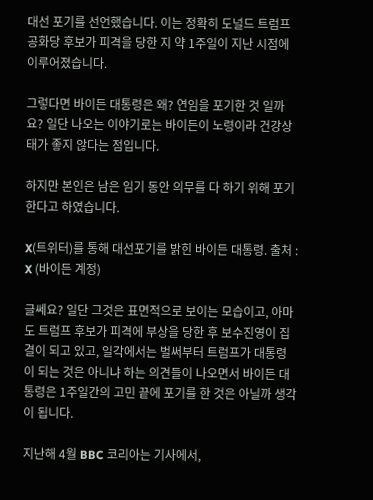대선 포기를 선언했습니다. 이는 정확히 도널드 트럼프 공화당 후보가 피격을 당한 지 약 1주일이 지난 시점에 이루어졌습니다.

그렇다면 바이든 대통령은 왜? 연임을 포기한 것 일까요? 일단 나오는 이야기로는 바이든이 노령이라 건강상태가 좋지 않다는 점입니다.

하지만 본인은 남은 임기 동안 의무를 다 하기 위해 포기한다고 하였습니다.

X(트위터)를 통해 대선포기를 밝힌 바이든 대통령. 출처 : X (바이든 계정)

글쎄요? 일단 그것은 표면적으로 보이는 모습이고, 아마도 트럼프 후보가 피격에 부상을 당한 후 보수진영이 집결이 되고 있고, 일각에서는 벌써부터 트럼프가 대통령이 되는 것은 아니냐 하는 의견들이 나오면서 바이든 대통령은 1주일간의 고민 끝에 포기를 한 것은 아닐까 생각이 됩니다.

지난해 4월 BBC 코리아는 기사에서,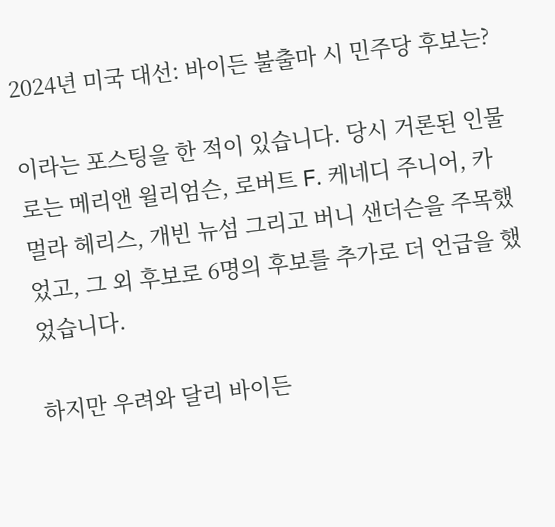2024년 미국 대선: 바이든 불출마 시 민주당 후보는?

이라는 포스팅을 한 적이 있습니다. 당시 거론된 인물로는 메리앤 윌리엄슨, 로버트 F. 케네디 주니어, 카멀라 헤리스, 개빈 뉴섬 그리고 버니 샌더슨을 주목했었고, 그 외 후보로 6명의 후보를 추가로 더 언급을 했었습니다.

하지만 우려와 달리 바이든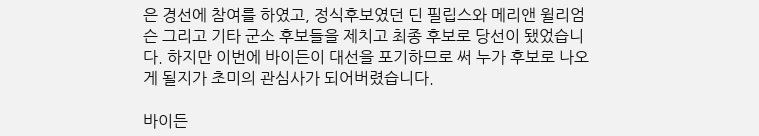은 경선에 참여를 하였고, 정식후보였던 딘 필립스와 메리앤 윌리엄슨 그리고 기타 군소 후보들을 제치고 최종 후보로 당선이 됐었습니다. 하지만 이번에 바이든이 대선을 포기하므로 써 누가 후보로 나오게 될지가 초미의 관심사가 되어버렸습니다.

바이든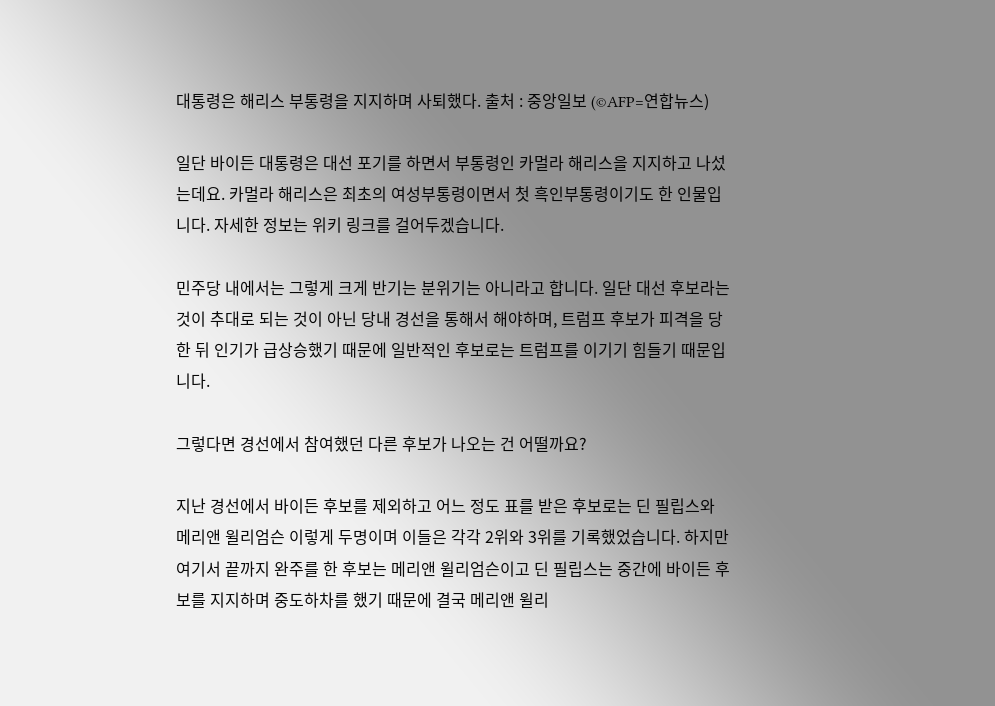대통령은 해리스 부통령을 지지하며 사퇴했다. 출처 : 중앙일보 (©AFP=연합뉴스)

일단 바이든 대통령은 대선 포기를 하면서 부통령인 카멀라 해리스을 지지하고 나섰는데요. 카멀라 해리스은 최초의 여성부통령이면서 첫 흑인부통령이기도 한 인물입니다. 자세한 정보는 위키 링크를 걸어두겠습니다.

민주당 내에서는 그렇게 크게 반기는 분위기는 아니라고 합니다. 일단 대선 후보라는 것이 추대로 되는 것이 아닌 당내 경선을 통해서 해야하며, 트럼프 후보가 피격을 당한 뒤 인기가 급상승했기 때문에 일반적인 후보로는 트럼프를 이기기 힘들기 때문입니다.

그렇다면 경선에서 참여했던 다른 후보가 나오는 건 어떨까요?

지난 경선에서 바이든 후보를 제외하고 어느 정도 표를 받은 후보로는 딘 필립스와 메리앤 윌리엄슨 이렇게 두명이며 이들은 각각 2위와 3위를 기록했었습니다. 하지만 여기서 끝까지 완주를 한 후보는 메리앤 윌리엄슨이고 딘 필립스는 중간에 바이든 후보를 지지하며 중도하차를 했기 때문에 결국 메리앤 윌리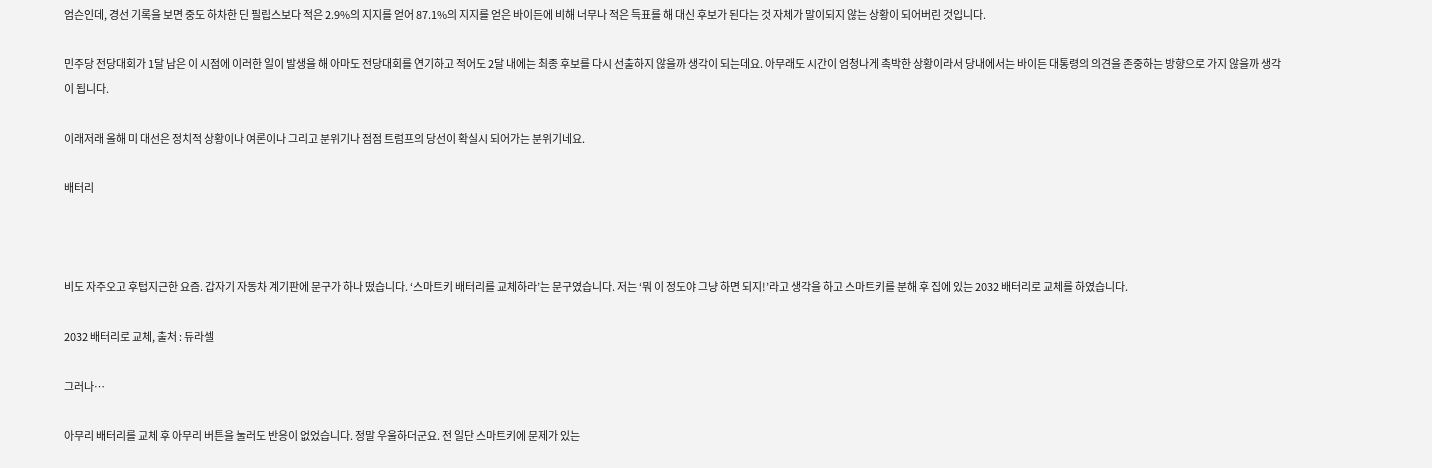엄슨인데, 경선 기록을 보면 중도 하차한 딘 필립스보다 적은 2.9%의 지지를 얻어 87.1%의 지지를 얻은 바이든에 비해 너무나 적은 득표를 해 대신 후보가 된다는 것 자체가 말이되지 않는 상황이 되어버린 것입니다.

민주당 전당대회가 1달 남은 이 시점에 이러한 일이 발생을 해 아마도 전당대회를 연기하고 적어도 2달 내에는 최종 후보를 다시 선출하지 않을까 생각이 되는데요. 아무래도 시간이 엄청나게 촉박한 상황이라서 당내에서는 바이든 대통령의 의견을 존중하는 방향으로 가지 않을까 생각이 됩니다.

이래저래 올해 미 대선은 정치적 상황이나 여론이나 그리고 분위기나 점점 트럼프의 당선이 확실시 되어가는 분위기네요.

배터리



비도 자주오고 후텁지근한 요즘. 갑자기 자동차 계기판에 문구가 하나 떴습니다. ‘스마트키 배터리를 교체하라’는 문구였습니다. 저는 ‘뭐 이 정도야 그냥 하면 되지!’라고 생각을 하고 스마트키를 분해 후 집에 있는 2032 배터리로 교체를 하였습니다.

2032 배터리로 교체, 출처 : 듀라셀

그러나…

아무리 배터리를 교체 후 아무리 버튼을 눌러도 반응이 없었습니다. 정말 우울하더군요. 전 일단 스마트키에 문제가 있는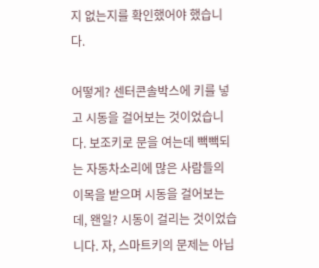지 없는지를 확인했어야 했습니다.

어떻게? 센터콘솔박스에 키를 넣고 시동을 걸어보는 것이었습니다. 보조키로 문을 여는데 빽빽되는 자동차소리에 많은 사람들의 이목을 받으며 시동을 걸어보는데, 왠일? 시동이 걸리는 것이었습니다. 자, 스마트키의 문제는 아닙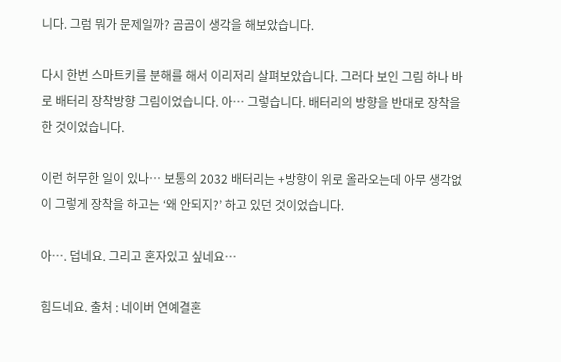니다. 그럼 뭐가 문제일까? 곰곰이 생각을 해보았습니다.

다시 한번 스마트키를 분해를 해서 이리저리 살펴보았습니다. 그러다 보인 그림 하나 바로 배터리 장착방향 그림이었습니다. 아… 그렇습니다. 배터리의 방향을 반대로 장착을 한 것이었습니다.

이런 허무한 일이 있나… 보통의 2032 배터리는 +방향이 위로 올라오는데 아무 생각없이 그렇게 장착을 하고는 ‘왜 안되지?’ 하고 있던 것이었습니다.

아…. 덥네요. 그리고 혼자있고 싶네요…

힘드네요. 출처 : 네이버 연예결혼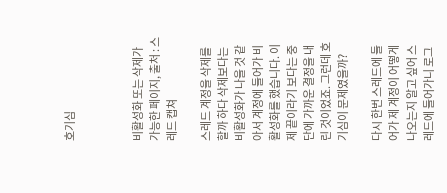호기심



비활성화 또는 삭제가 가능한 페이지, 출처 : 스레드 캡쳐

스레드 계정을 삭제를 할까 하다 삭제보다는 비활성화가 나을 것 같아서 계정에 들어가 비활성화를 했습니다. 이제 끝이라기 보다는 중단에 가까운 결정을 내린 것이었죠. 그런데 호기심이 문제였을까?

다시 한번 스레드에 들어가 제 계정이 어떻게 나오는지 알고 싶어 스레드에 들어가니 로그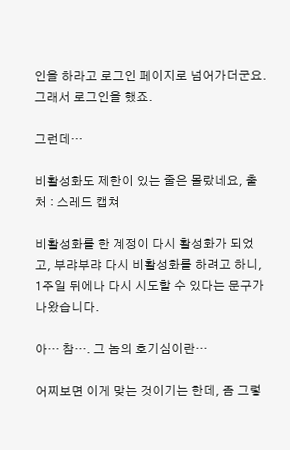인을 하라고 로그인 페이지로 넘어가더군요. 그래서 로그인을 했죠.

그런데…

비활성화도 제한이 있는 줄은 몰랐네요, 출처 : 스레드 캡쳐

비활성화를 한 계정이 다시 활성화가 되었고, 부랴부랴 다시 비활성화를 하려고 하니, 1주일 뒤에나 다시 시도할 수 있다는 문구가 나왔습니다.

아… 참…. 그 놈의 호기심이란…

어찌보면 이게 맞는 것이기는 한데, 좀 그렇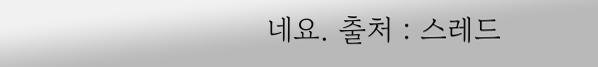네요. 출처 : 스레드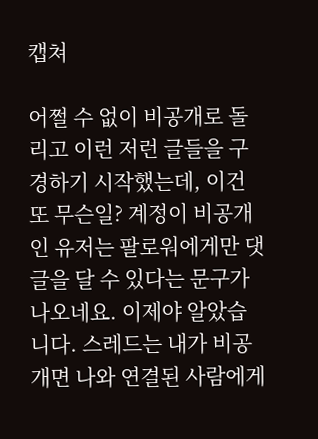캡쳐

어쩔 수 없이 비공개로 돌리고 이런 저런 글들을 구경하기 시작했는데, 이건 또 무슨일? 계정이 비공개인 유저는 팔로워에게만 댓글을 달 수 있다는 문구가 나오네요. 이제야 알았습니다. 스레드는 내가 비공개면 나와 연결된 사람에게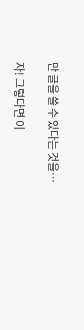만 글을 쓸 수 있다는 것을…

자! 그렇다면 이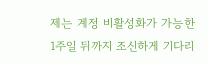제는 계정 비활성화가 가능한 1주일 뒤까지 조신하게 기다리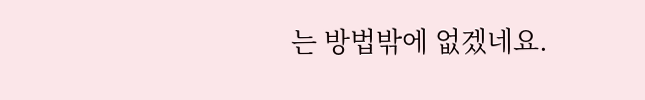는 방법밖에 없겠네요.